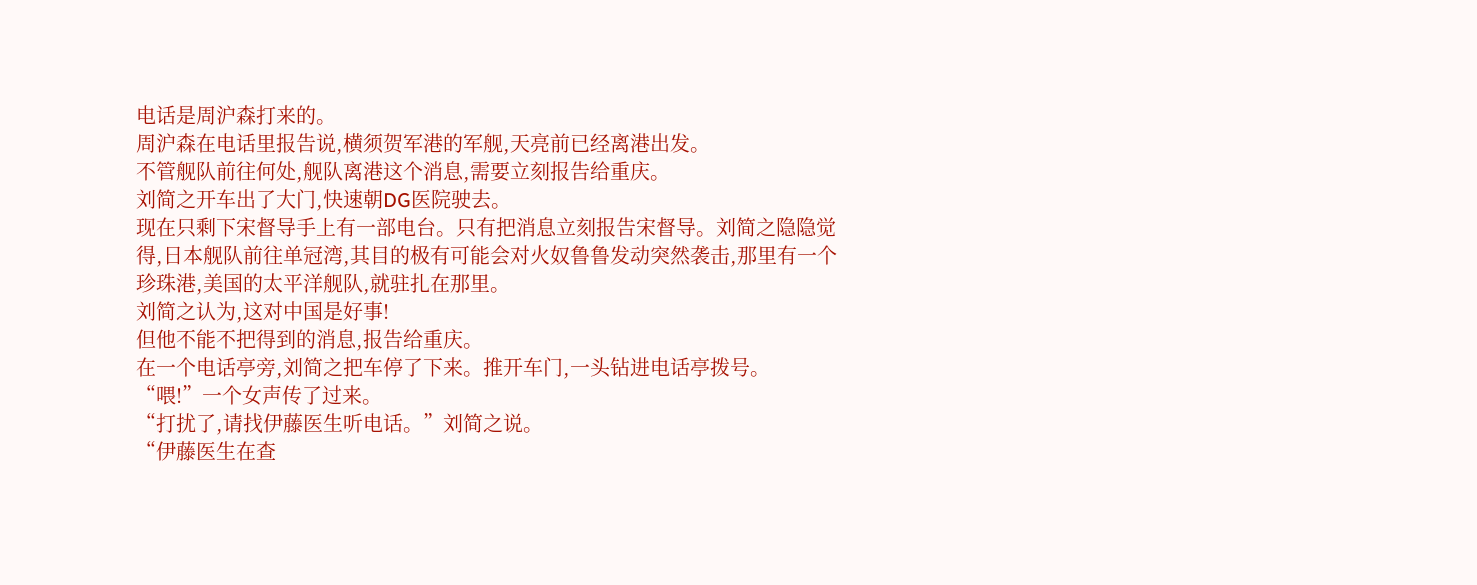电话是周沪森打来的。
周沪森在电话里报告说,横须贺军港的军舰,天亮前已经离港出发。
不管舰队前往何处,舰队离港这个消息,需要立刻报告给重庆。
刘简之开车出了大门,快速朝DG医院驶去。
现在只剩下宋督导手上有一部电台。只有把消息立刻报告宋督导。刘简之隐隐觉得,日本舰队前往单冠湾,其目的极有可能会对火奴鲁鲁发动突然袭击,那里有一个珍珠港,美国的太平洋舰队,就驻扎在那里。
刘简之认为,这对中国是好事!
但他不能不把得到的消息,报告给重庆。
在一个电话亭旁,刘简之把车停了下来。推开车门,一头钻进电话亭拨号。
“喂!”一个女声传了过来。
“打扰了,请找伊藤医生听电话。”刘简之说。
“伊藤医生在查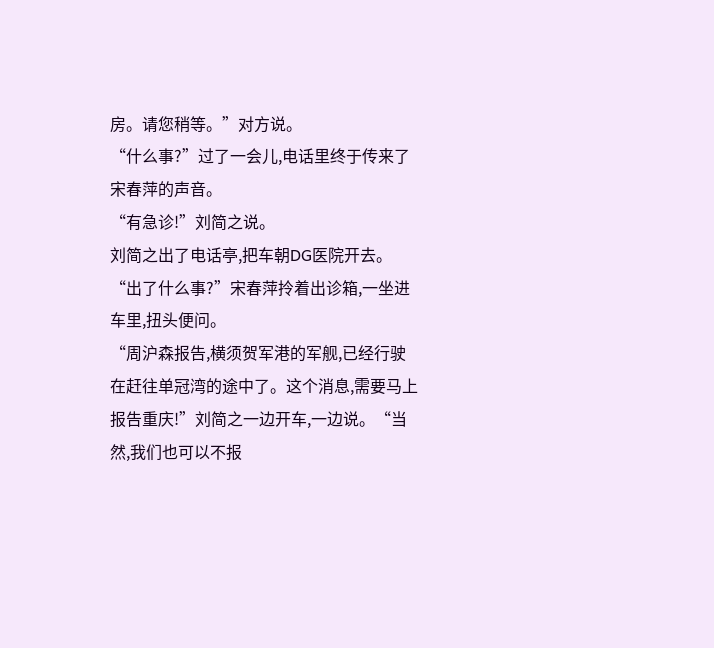房。请您稍等。”对方说。
“什么事?”过了一会儿,电话里终于传来了宋春萍的声音。
“有急诊!”刘简之说。
刘简之出了电话亭,把车朝DG医院开去。
“出了什么事?”宋春萍拎着出诊箱,一坐进车里,扭头便问。
“周沪森报告,横须贺军港的军舰,已经行驶在赶往单冠湾的途中了。这个消息,需要马上报告重庆!”刘简之一边开车,一边说。“当然,我们也可以不报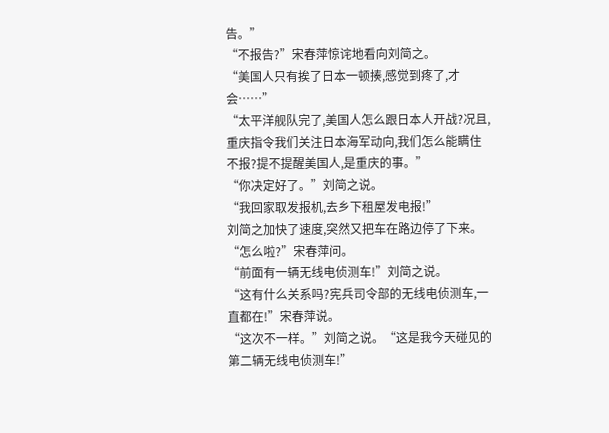告。”
“不报告?”宋春萍惊诧地看向刘简之。
“美国人只有挨了日本一顿揍,感觉到疼了,才会……”
“太平洋舰队完了,美国人怎么跟日本人开战?况且,重庆指令我们关注日本海军动向,我们怎么能瞒住不报?提不提醒美国人,是重庆的事。”
“你决定好了。”刘简之说。
“我回家取发报机,去乡下租屋发电报!”
刘简之加快了速度,突然又把车在路边停了下来。
“怎么啦?”宋春萍问。
“前面有一辆无线电侦测车!”刘简之说。
“这有什么关系吗?宪兵司令部的无线电侦测车,一直都在!”宋春萍说。
“这次不一样。”刘简之说。“这是我今天碰见的第二辆无线电侦测车!”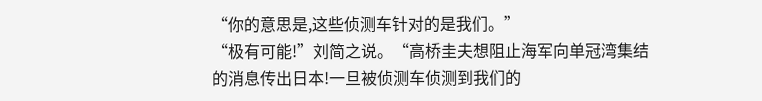“你的意思是,这些侦测车针对的是我们。”
“极有可能!”刘简之说。“高桥圭夫想阻止海军向单冠湾集结的消息传出日本!一旦被侦测车侦测到我们的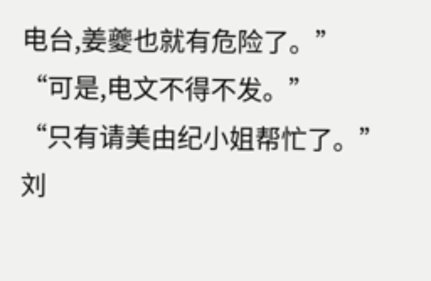电台,姜夔也就有危险了。”
“可是,电文不得不发。”
“只有请美由纪小姐帮忙了。”刘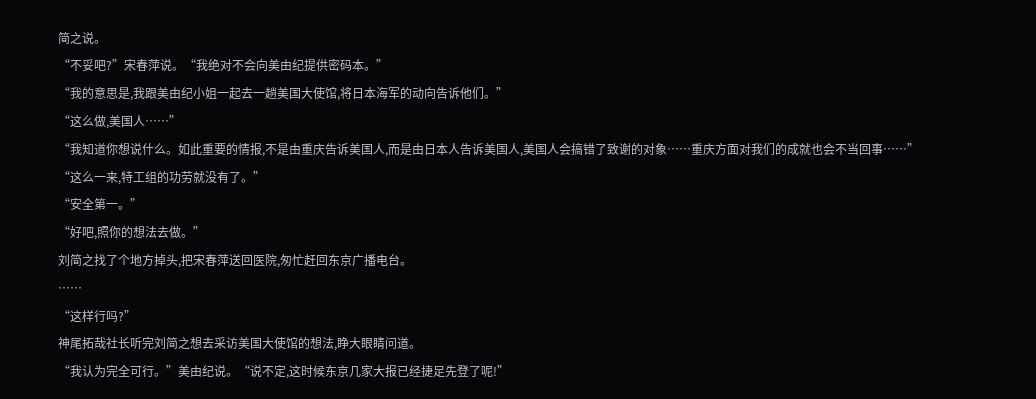简之说。
“不妥吧?”宋春萍说。“我绝对不会向美由纪提供密码本。”
“我的意思是,我跟美由纪小姐一起去一趟美国大使馆,将日本海军的动向告诉他们。”
“这么做,美国人……”
“我知道你想说什么。如此重要的情报,不是由重庆告诉美国人,而是由日本人告诉美国人,美国人会搞错了致谢的对象……重庆方面对我们的成就也会不当回事……”
“这么一来,特工组的功劳就没有了。”
“安全第一。”
“好吧,照你的想法去做。”
刘简之找了个地方掉头,把宋春萍送回医院,匆忙赶回东京广播电台。
……
“这样行吗?”
神尾拓哉社长听完刘简之想去采访美国大使馆的想法,睁大眼睛问道。
“我认为完全可行。”美由纪说。“说不定,这时候东京几家大报已经捷足先登了呢!”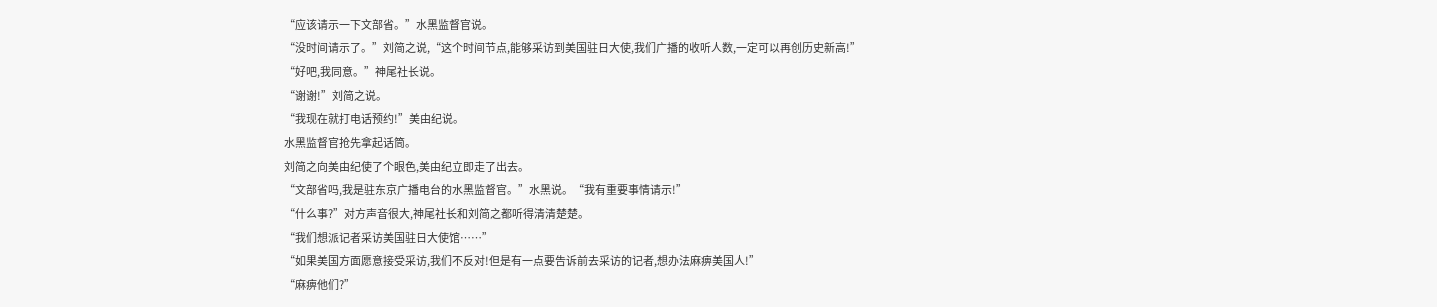“应该请示一下文部省。”水黑监督官说。
“没时间请示了。”刘简之说,“这个时间节点,能够采访到美国驻日大使,我们广播的收听人数,一定可以再创历史新高!”
“好吧,我同意。”神尾社长说。
“谢谢!”刘简之说。
“我现在就打电话预约!”美由纪说。
水黑监督官抢先拿起话筒。
刘简之向美由纪使了个眼色,美由纪立即走了出去。
“文部省吗,我是驻东京广播电台的水黑监督官。”水黑说。“我有重要事情请示!”
“什么事?”对方声音很大,神尾社长和刘简之都听得清清楚楚。
“我们想派记者采访美国驻日大使馆……”
“如果美国方面愿意接受采访,我们不反对!但是有一点要告诉前去采访的记者,想办法麻痹美国人!”
“麻痹他们?”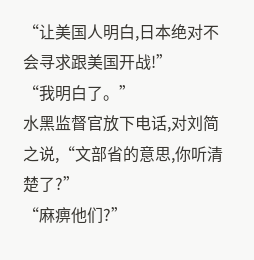“让美国人明白,日本绝对不会寻求跟美国开战!”
“我明白了。”
水黑监督官放下电话,对刘简之说,“文部省的意思,你听清楚了?”
“麻痹他们?”